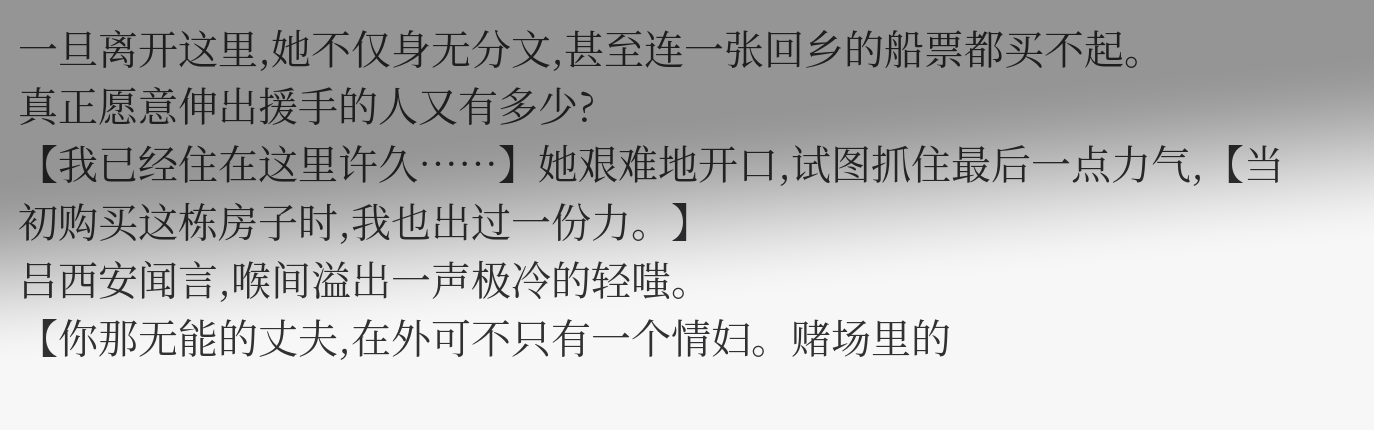一旦离开这里,她不仅身无分文,甚至连一张回乡的船票都买不起。
真正愿意伸出援手的人又有多少?
【我已经住在这里许久……】她艰难地开口,试图抓住最后一点力气,【当初购买这栋房子时,我也出过一份力。】
吕西安闻言,喉间溢出一声极冷的轻嗤。
【你那无能的丈夫,在外可不只有一个情妇。赌场里的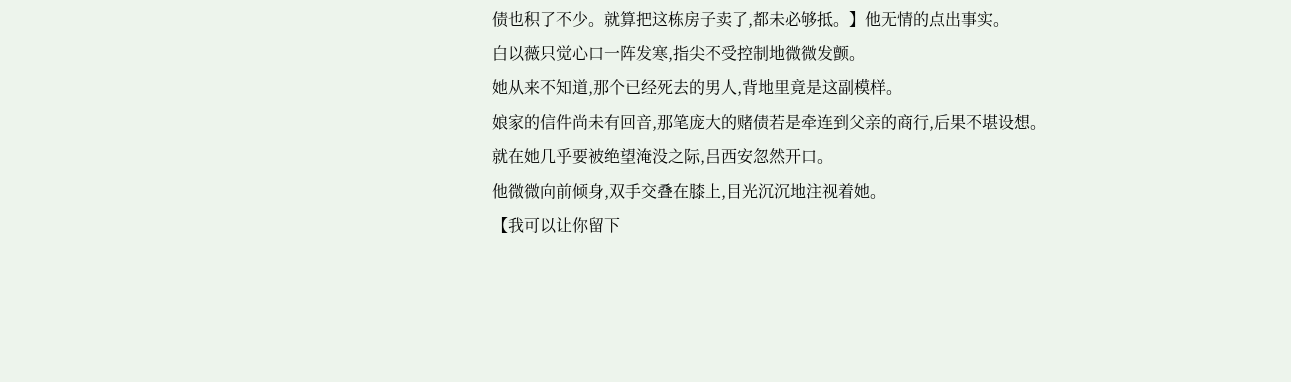债也积了不少。就算把这栋房子卖了,都未必够抵。】他无情的点出事实。
白以薇只觉心口一阵发寒,指尖不受控制地微微发颤。
她从来不知道,那个已经死去的男人,背地里竟是这副模样。
娘家的信件尚未有回音,那笔庞大的赌债若是牵连到父亲的商行,后果不堪设想。
就在她几乎要被绝望淹没之际,吕西安忽然开口。
他微微向前倾身,双手交叠在膝上,目光沉沉地注视着她。
【我可以让你留下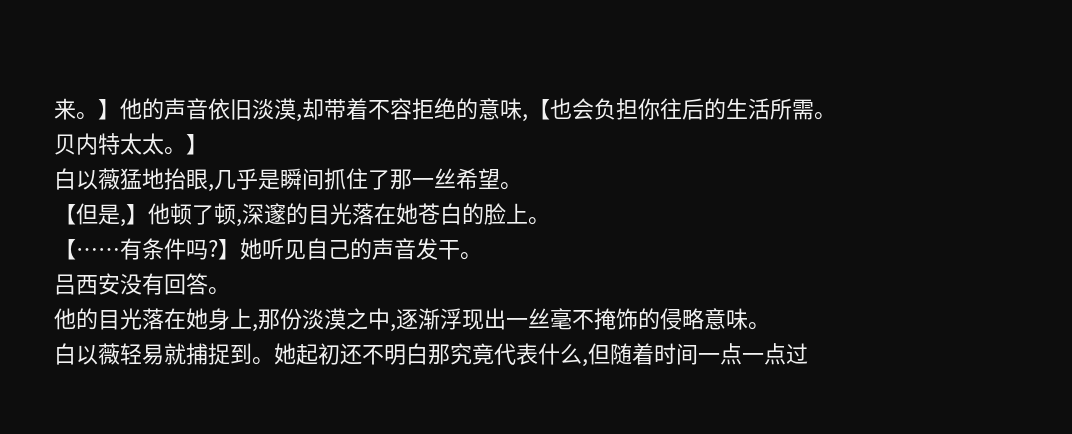来。】他的声音依旧淡漠,却带着不容拒绝的意味,【也会负担你往后的生活所需。贝内特太太。】
白以薇猛地抬眼,几乎是瞬间抓住了那一丝希望。
【但是,】他顿了顿,深邃的目光落在她苍白的脸上。
【……有条件吗?】她听见自己的声音发干。
吕西安没有回答。
他的目光落在她身上,那份淡漠之中,逐渐浮现出一丝毫不掩饰的侵略意味。
白以薇轻易就捕捉到。她起初还不明白那究竟代表什么,但随着时间一点一点过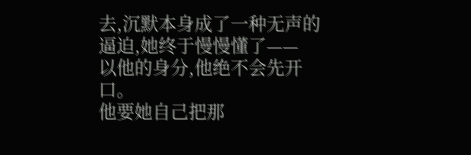去,沉默本身成了一种无声的逼迫,她终于慢慢懂了——
以他的身分,他绝不会先开口。
他要她自己把那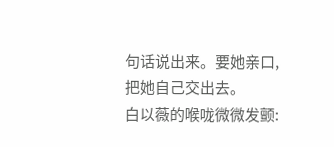句话说出来。要她亲口,把她自己交出去。
白以薇的喉咙微微发颤: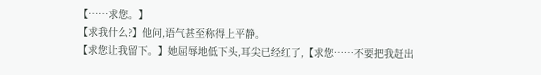【……求您。】
【求我什么?】他问,语气甚至称得上平静。
【求您让我留下。】她屈辱地低下头,耳尖已经红了,【求您……不要把我赶出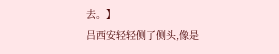去。】
吕西安轻轻侧了侧头,像是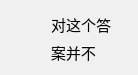对这个答案并不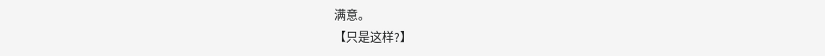满意。
【只是这样?】